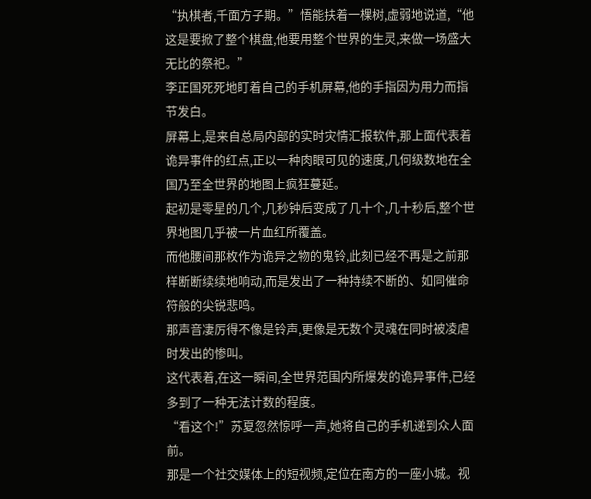“执棋者,千面方子期。”悟能扶着一棵树,虚弱地说道,“他这是要掀了整个棋盘,他要用整个世界的生灵,来做一场盛大无比的祭祀。”
李正国死死地盯着自己的手机屏幕,他的手指因为用力而指节发白。
屏幕上,是来自总局内部的实时灾情汇报软件,那上面代表着诡异事件的红点,正以一种肉眼可见的速度,几何级数地在全国乃至全世界的地图上疯狂蔓延。
起初是零星的几个,几秒钟后变成了几十个,几十秒后,整个世界地图几乎被一片血红所覆盖。
而他腰间那枚作为诡异之物的鬼铃,此刻已经不再是之前那样断断续续地响动,而是发出了一种持续不断的、如同催命符般的尖锐悲鸣。
那声音凄厉得不像是铃声,更像是无数个灵魂在同时被凌虐时发出的惨叫。
这代表着,在这一瞬间,全世界范围内所爆发的诡异事件,已经多到了一种无法计数的程度。
“看这个!”苏夏忽然惊呼一声,她将自己的手机递到众人面前。
那是一个社交媒体上的短视频,定位在南方的一座小城。视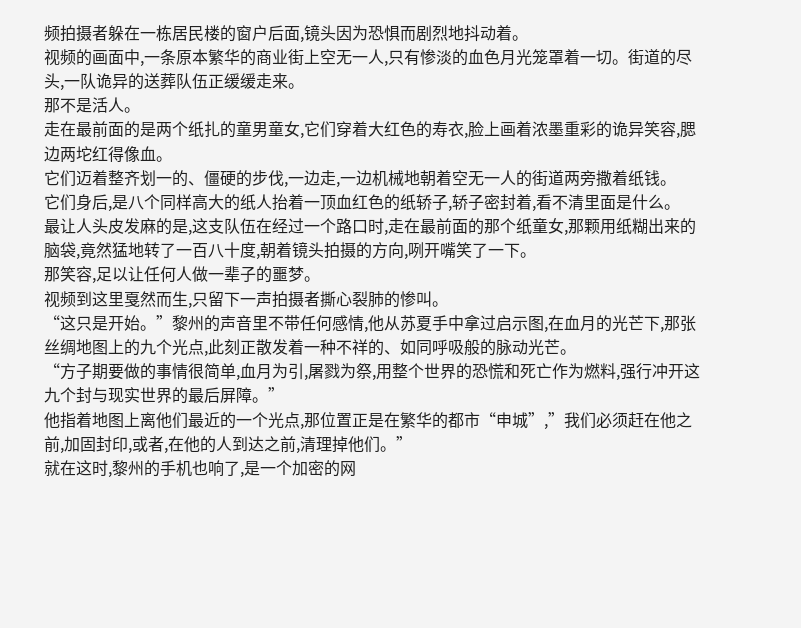频拍摄者躲在一栋居民楼的窗户后面,镜头因为恐惧而剧烈地抖动着。
视频的画面中,一条原本繁华的商业街上空无一人,只有惨淡的血色月光笼罩着一切。街道的尽头,一队诡异的送葬队伍正缓缓走来。
那不是活人。
走在最前面的是两个纸扎的童男童女,它们穿着大红色的寿衣,脸上画着浓墨重彩的诡异笑容,腮边两坨红得像血。
它们迈着整齐划一的、僵硬的步伐,一边走,一边机械地朝着空无一人的街道两旁撒着纸钱。
它们身后,是八个同样高大的纸人抬着一顶血红色的纸轿子,轿子密封着,看不清里面是什么。
最让人头皮发麻的是,这支队伍在经过一个路口时,走在最前面的那个纸童女,那颗用纸糊出来的脑袋,竟然猛地转了一百八十度,朝着镜头拍摄的方向,咧开嘴笑了一下。
那笑容,足以让任何人做一辈子的噩梦。
视频到这里戛然而生,只留下一声拍摄者撕心裂肺的惨叫。
“这只是开始。”黎州的声音里不带任何感情,他从苏夏手中拿过启示图,在血月的光芒下,那张丝绸地图上的九个光点,此刻正散发着一种不祥的、如同呼吸般的脉动光芒。
“方子期要做的事情很简单,血月为引,屠戮为祭,用整个世界的恐慌和死亡作为燃料,强行冲开这九个封与现实世界的最后屏障。”
他指着地图上离他们最近的一个光点,那位置正是在繁华的都市“申城”,”我们必须赶在他之前,加固封印,或者,在他的人到达之前,清理掉他们。”
就在这时,黎州的手机也响了,是一个加密的网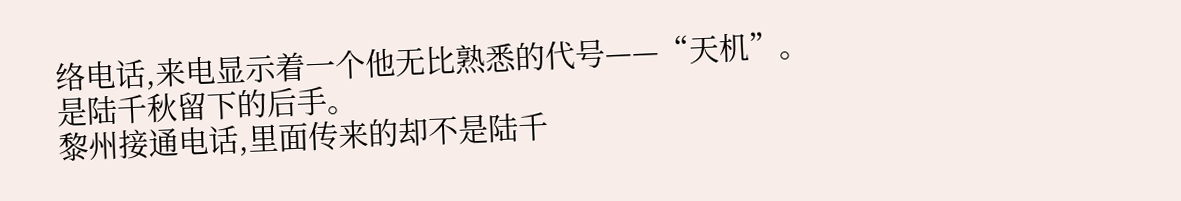络电话,来电显示着一个他无比熟悉的代号——“天机”。
是陆千秋留下的后手。
黎州接通电话,里面传来的却不是陆千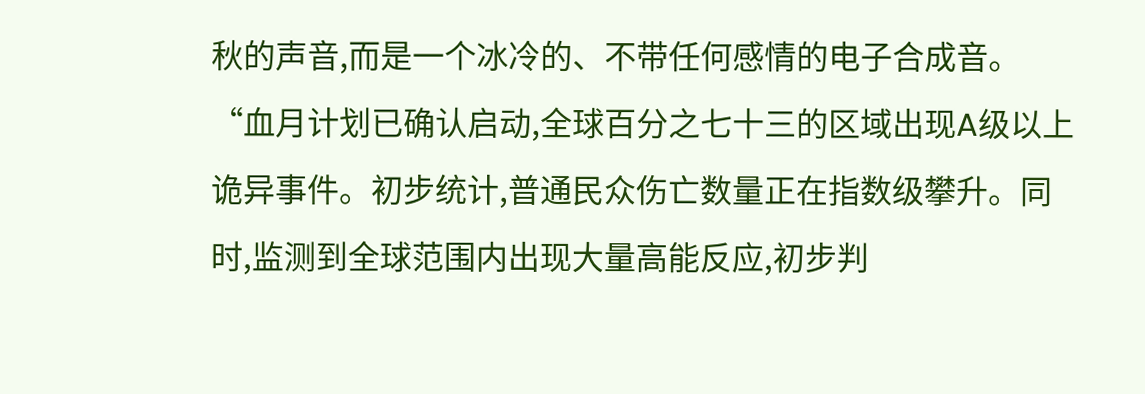秋的声音,而是一个冰冷的、不带任何感情的电子合成音。
“血月计划已确认启动,全球百分之七十三的区域出现A级以上诡异事件。初步统计,普通民众伤亡数量正在指数级攀升。同时,监测到全球范围内出现大量高能反应,初步判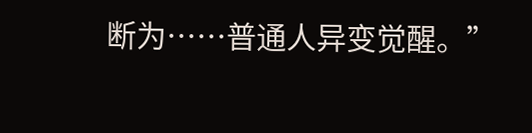断为……普通人异变觉醒。”